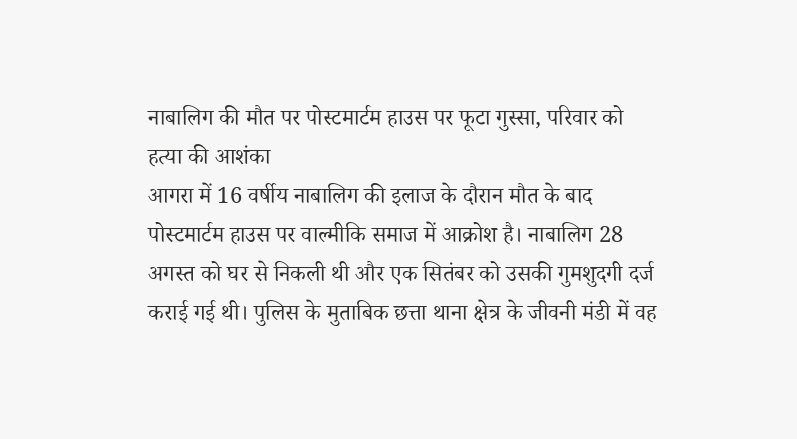नाबालिग की मौत पर पोस्टमार्टम हाउस पर फूटा गुस्सा, परिवार को हत्या की आशंका
आगरा में 16 वर्षीय नाबालिग की इलाज के दौरान मौत के बाद पोस्टमार्टम हाउस पर वाल्मीकि समाज में आक्रोश है। नाबालिग 28 अगस्त को घर से निकली थी और एक सितंबर को उसकी गुमशुदगी दर्ज कराई गई थी। पुलिस के मुताबिक छत्ता थाना क्षेत्र के जीवनी मंडी में वह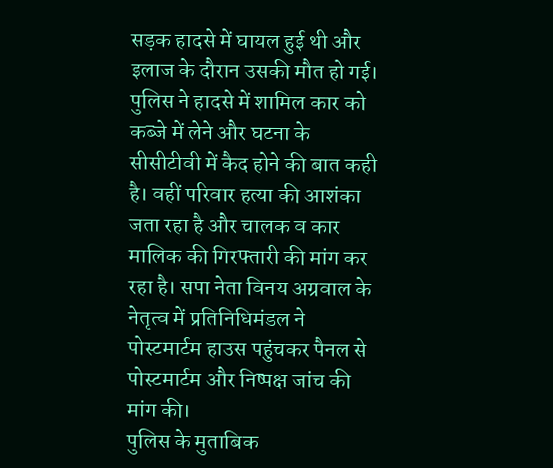सड़क हादसे में घायल हुई थी और इलाज के दौरान उसकी मौत हो गई। पुलिस ने हादसे में शामिल कार को कब्जे में लेने और घटना के सीसीटीवी में कैद होने की बात कही है। वहीं परिवार हत्या की आशंका जता रहा है और चालक व कार मालिक की गिरफ्तारी की मांग कर रहा है। सपा नेता विनय अग्रवाल के नेतृत्व में प्रतिनिधिमंडल ने पोस्टमार्टम हाउस पहुंचकर पैनल से पोस्टमार्टम और निष्पक्ष जांच की मांग की।
पुलिस के मुताबिक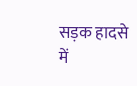सड़क हादसे में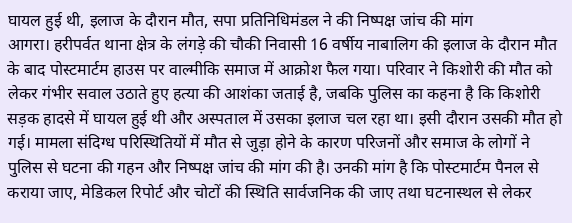घायल हुई थी, इलाज के दौरान मौत, सपा प्रतिनिधिमंडल ने की निष्पक्ष जांच की मांग
आगरा। हरीपर्वत थाना क्षेत्र के लंगड़े की चौकी निवासी 16 वर्षीय नाबालिग की इलाज के दौरान मौत के बाद पोस्टमार्टम हाउस पर वाल्मीकि समाज में आक्रोश फैल गया। परिवार ने किशोरी की मौत को लेकर गंभीर सवाल उठाते हुए हत्या की आशंका जताई है, जबकि पुलिस का कहना है कि किशोरी सड़क हादसे में घायल हुई थी और अस्पताल में उसका इलाज चल रहा था। इसी दौरान उसकी मौत हो गई। मामला संदिग्ध परिस्थितियों में मौत से जुड़ा होने के कारण परिजनों और समाज के लोगों ने पुलिस से घटना की गहन और निष्पक्ष जांच की मांग की है। उनकी मांग है कि पोस्टमार्टम पैनल से कराया जाए, मेडिकल रिपोर्ट और चोटों की स्थिति सार्वजनिक की जाए तथा घटनास्थल से लेकर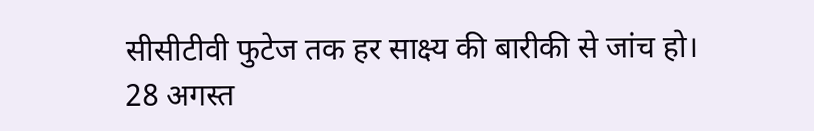सीसीटीवी फुटेज तक हर साक्ष्य की बारीकी से जांच हो।
28 अगस्त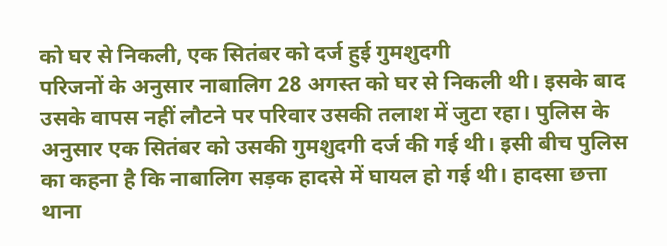को घर से निकली, एक सितंबर को दर्ज हुई गुमशुदगी
परिजनों के अनुसार नाबालिग 28 अगस्त को घर से निकली थी। इसके बाद उसके वापस नहीं लौटने पर परिवार उसकी तलाश में जुटा रहा। पुलिस के अनुसार एक सितंबर को उसकी गुमशुदगी दर्ज की गई थी। इसी बीच पुलिस का कहना है कि नाबालिग सड़क हादसे में घायल हो गई थी। हादसा छत्ता थाना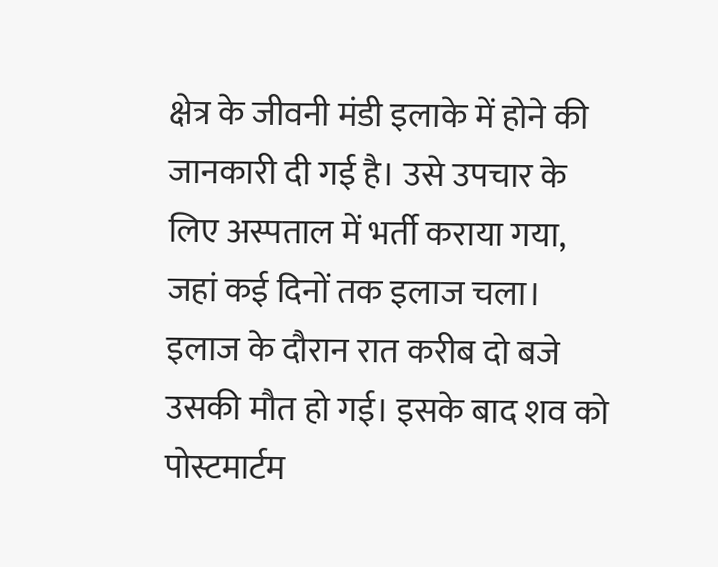क्षेत्र के जीवनी मंडी इलाके में होने की जानकारी दी गई है। उसे उपचार के लिए अस्पताल में भर्ती कराया गया, जहां कई दिनों तक इलाज चला। इलाज के दौरान रात करीब दो बजे उसकी मौत हो गई। इसके बाद शव को पोस्टमार्टम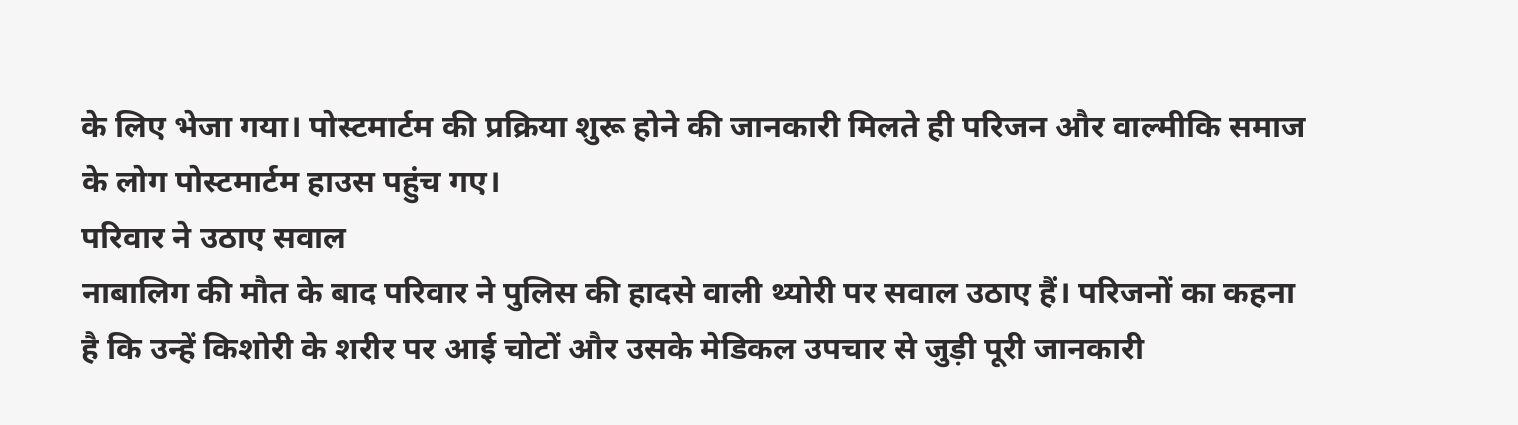के लिए भेजा गया। पोस्टमार्टम की प्रक्रिया शुरू होने की जानकारी मिलते ही परिजन और वाल्मीकि समाज के लोग पोस्टमार्टम हाउस पहुंच गए।
परिवार ने उठाए सवाल
नाबालिग की मौत के बाद परिवार ने पुलिस की हादसे वाली थ्योरी पर सवाल उठाए हैं। परिजनों का कहना है कि उन्हें किशोरी के शरीर पर आई चोटों और उसके मेडिकल उपचार से जुड़ी पूरी जानकारी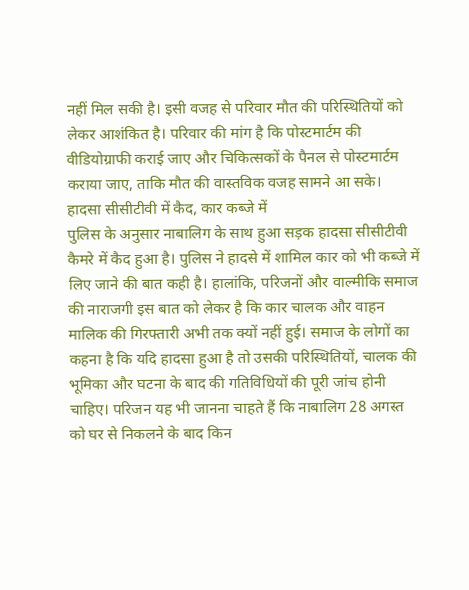नहीं मिल सकी है। इसी वजह से परिवार मौत की परिस्थितियों को लेकर आशंकित है। परिवार की मांग है कि पोस्टमार्टम की वीडियोग्राफी कराई जाए और चिकित्सकों के पैनल से पोस्टमार्टम कराया जाए, ताकि मौत की वास्तविक वजह सामने आ सके।
हादसा सीसीटीवी में कैद, कार कब्जे में
पुलिस के अनुसार नाबालिग के साथ हुआ सड़क हादसा सीसीटीवी कैमरे में कैद हुआ है। पुलिस ने हादसे में शामिल कार को भी कब्जे में लिए जाने की बात कही है। हालांकि, परिजनों और वाल्मीकि समाज की नाराजगी इस बात को लेकर है कि कार चालक और वाहन मालिक की गिरफ्तारी अभी तक क्यों नहीं हुई। समाज के लोगों का कहना है कि यदि हादसा हुआ है तो उसकी परिस्थितियों, चालक की भूमिका और घटना के बाद की गतिविधियों की पूरी जांच होनी चाहिए। परिजन यह भी जानना चाहते हैं कि नाबालिग 28 अगस्त को घर से निकलने के बाद किन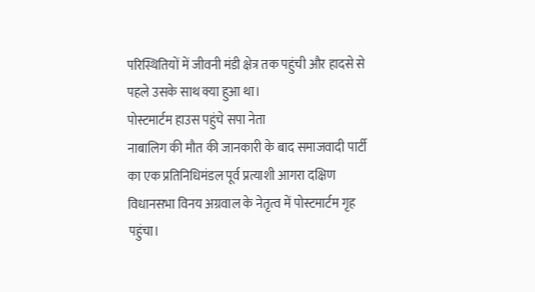परिस्थितियों में जीवनी मंडी क्षेत्र तक पहुंची और हादसे से पहले उसके साथ क्या हुआ था।
पोस्टमार्टम हाउस पहुंचे सपा नेता
नाबालिग की मौत की जानकारी के बाद समाजवादी पार्टी का एक प्रतिनिधिमंडल पूर्व प्रत्याशी आगरा दक्षिण विधानसभा विनय अग्रवाल के नेतृत्व में पोस्टमार्टम गृह पहुंचा।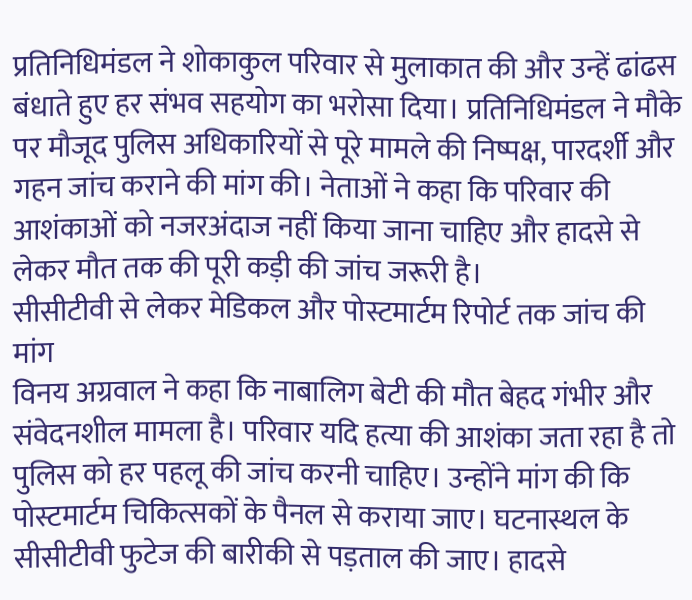प्रतिनिधिमंडल ने शोकाकुल परिवार से मुलाकात की और उन्हें ढांढस बंधाते हुए हर संभव सहयोग का भरोसा दिया। प्रतिनिधिमंडल ने मौके पर मौजूद पुलिस अधिकारियों से पूरे मामले की निष्पक्ष, पारदर्शी और गहन जांच कराने की मांग की। नेताओं ने कहा कि परिवार की आशंकाओं को नजरअंदाज नहीं किया जाना चाहिए और हादसे से लेकर मौत तक की पूरी कड़ी की जांच जरूरी है।
सीसीटीवी से लेकर मेडिकल और पोस्टमार्टम रिपोर्ट तक जांच की मांग
विनय अग्रवाल ने कहा कि नाबालिग बेटी की मौत बेहद गंभीर और संवेदनशील मामला है। परिवार यदि हत्या की आशंका जता रहा है तो पुलिस को हर पहलू की जांच करनी चाहिए। उन्होंने मांग की कि पोस्टमार्टम चिकित्सकों के पैनल से कराया जाए। घटनास्थल के सीसीटीवी फुटेज की बारीकी से पड़ताल की जाए। हादसे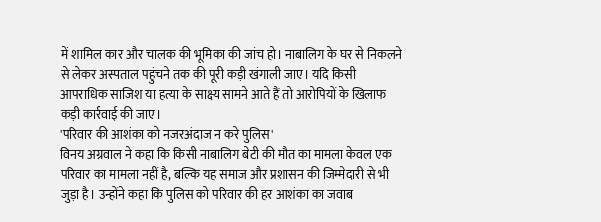में शामिल कार और चालक की भूमिका की जांच हो। नाबालिग के घर से निकलने से लेकर अस्पताल पहुंचने तक की पूरी कड़ी खंगाली जाए। यदि किसी आपराधिक साजिश या हत्या के साक्ष्य सामने आते हैं तो आरोपियों के खिलाफ कड़ी कार्रवाई की जाए।
'परिवार की आशंका को नजरअंदाज न करे पुलिस'
विनय अग्रवाल ने कहा कि किसी नाबालिग बेटी की मौत का मामला केवल एक परिवार का मामला नहीं है, बल्कि यह समाज और प्रशासन की जिम्मेदारी से भी जुड़ा है। उन्होंने कहा कि पुलिस को परिवार की हर आशंका का जवाब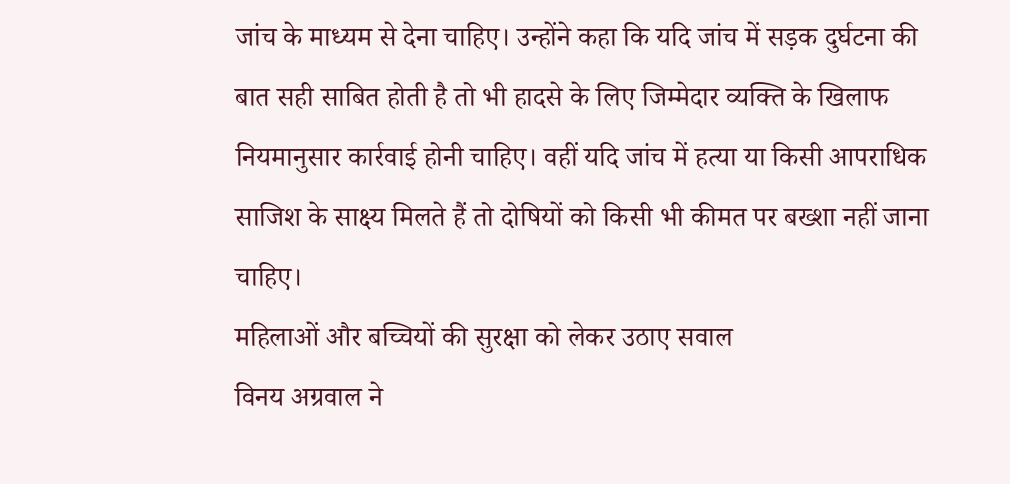जांच के माध्यम से देना चाहिए। उन्होंने कहा कि यदि जांच में सड़क दुर्घटना की बात सही साबित होती है तो भी हादसे के लिए जिम्मेदार व्यक्ति के खिलाफ नियमानुसार कार्रवाई होनी चाहिए। वहीं यदि जांच में हत्या या किसी आपराधिक साजिश के साक्ष्य मिलते हैं तो दोषियों को किसी भी कीमत पर बख्शा नहीं जाना चाहिए।
महिलाओं और बच्चियों की सुरक्षा को लेकर उठाए सवाल
विनय अग्रवाल ने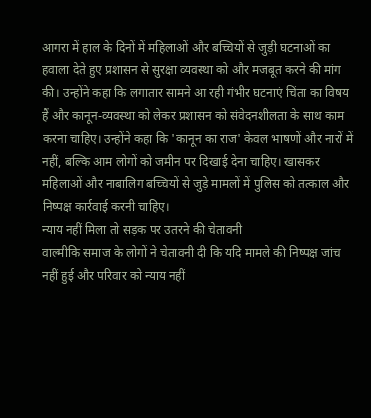आगरा में हाल के दिनों में महिलाओं और बच्चियों से जुड़ी घटनाओं का हवाला देते हुए प्रशासन से सुरक्षा व्यवस्था को और मजबूत करने की मांग की। उन्होंने कहा कि लगातार सामने आ रही गंभीर घटनाएं चिंता का विषय हैं और कानून-व्यवस्था को लेकर प्रशासन को संवेदनशीलता के साथ काम करना चाहिए। उन्होंने कहा कि 'कानून का राज' केवल भाषणों और नारों में नहीं, बल्कि आम लोगों को जमीन पर दिखाई देना चाहिए। खासकर महिलाओं और नाबालिग बच्चियों से जुड़े मामलों में पुलिस को तत्काल और निष्पक्ष कार्रवाई करनी चाहिए।
न्याय नहीं मिला तो सड़क पर उतरने की चेतावनी
वाल्मीकि समाज के लोगों ने चेतावनी दी कि यदि मामले की निष्पक्ष जांच नहीं हुई और परिवार को न्याय नहीं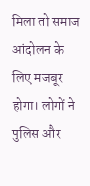मिला तो समाज आंदोलन के लिए मजबूर होगा। लोगों ने पुलिस और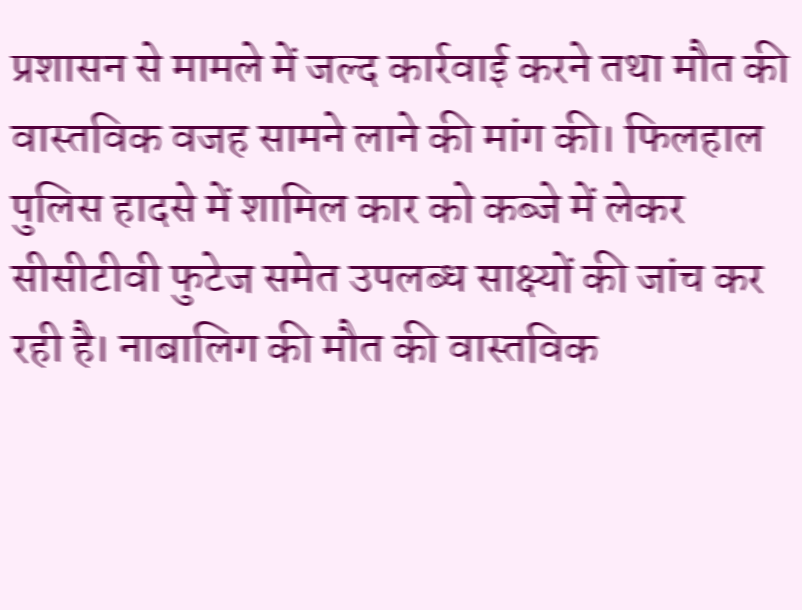प्रशासन से मामले में जल्द कार्रवाई करने तथा मौत की वास्तविक वजह सामने लाने की मांग की। फिलहाल पुलिस हादसे में शामिल कार को कब्जे में लेकर सीसीटीवी फुटेज समेत उपलब्ध साक्ष्यों की जांच कर रही है। नाबालिग की मौत की वास्तविक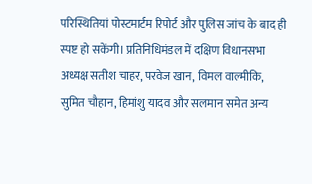परिस्थितियां पोस्टमार्टम रिपोर्ट और पुलिस जांच के बाद ही स्पष्ट हो सकेंगी। प्रतिनिधिमंडल में दक्षिण विधानसभा अध्यक्ष सतीश चाहर, परवेज खान, विमल वाल्मीकि, सुमित चौहान, हिमांशु यादव और सलमान समेत अन्य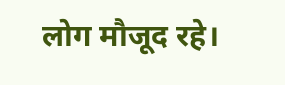लोग मौजूद रहे।